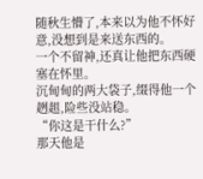随秋生懵了,本来以为他不怀好意,没想到是来送东西的。
一个不留神,还真让他把东西硬塞在怀里。
沉甸甸的两大袋子,缀得他一个趔趄,险些没站稳。
“你这是干什么?”
那天他是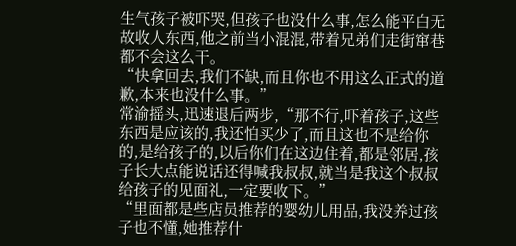生气孩子被吓哭,但孩子也没什么事,怎么能平白无故收人东西,他之前当小混混,带着兄弟们走街窜巷都不会这么干。
“快拿回去,我们不缺,而且你也不用这么正式的道歉,本来也没什么事。”
常渝摇头,迅速退后两步,“那不行,吓着孩子,这些东西是应该的,我还怕买少了,而且这也不是给你的,是给孩子的,以后你们在这边住着,都是邻居,孩子长大点能说话还得喊我叔叔,就当是我这个叔叔给孩子的见面礼,一定要收下。”
“里面都是些店员推荐的婴幼儿用品,我没养过孩子也不懂,她推荐什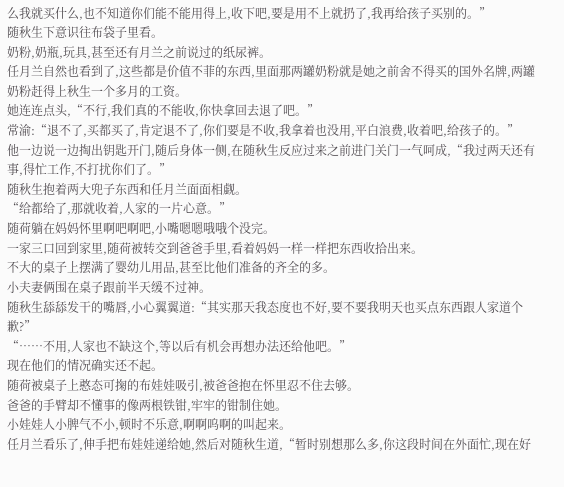么我就买什么,也不知道你们能不能用得上,收下吧,要是用不上就扔了,我再给孩子买别的。”
随秋生下意识往布袋子里看。
奶粉,奶瓶,玩具,甚至还有月兰之前说过的纸尿裤。
任月兰自然也看到了,这些都是价值不菲的东西,里面那两罐奶粉就是她之前舍不得买的国外名牌,两罐奶粉赶得上秋生一个多月的工资。
她连连点头,“不行,我们真的不能收,你快拿回去退了吧。”
常渝:“退不了,买都买了,肯定退不了,你们要是不收,我拿着也没用,平白浪费,收着吧,给孩子的。”
他一边说一边掏出钥匙开门,随后身体一侧,在随秋生反应过来之前进门关门一气呵成,“我过两天还有事,得忙工作,不打扰你们了。”
随秋生抱着两大兜子东西和任月兰面面相觑。
“给都给了,那就收着,人家的一片心意。”
随荷躺在妈妈怀里啊吧啊吧,小嘴嗯嗯哦哦个没完。
一家三口回到家里,随荷被转交到爸爸手里,看着妈妈一样一样把东西收拾出来。
不大的桌子上摆满了婴幼儿用品,甚至比他们准备的齐全的多。
小夫妻俩围在桌子跟前半天缓不过神。
随秋生舔舔发干的嘴唇,小心翼翼道:“其实那天我态度也不好,要不要我明天也买点东西跟人家道个歉?”
“……不用,人家也不缺这个,等以后有机会再想办法还给他吧。”
现在他们的情况确实还不起。
随荷被桌子上憨态可掬的布娃娃吸引,被爸爸抱在怀里忍不住去够。
爸爸的手臂却不懂事的像两根铁钳,牢牢的钳制住她。
小娃娃人小脾气不小,顿时不乐意,啊啊呜啊的叫起来。
任月兰看乐了,伸手把布娃娃递给她,然后对随秋生道,“暂时别想那么多,你这段时间在外面忙,现在好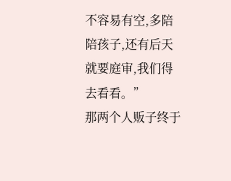不容易有空,多陪陪孩子,还有后天就要庭审,我们得去看看。”
那两个人贩子终于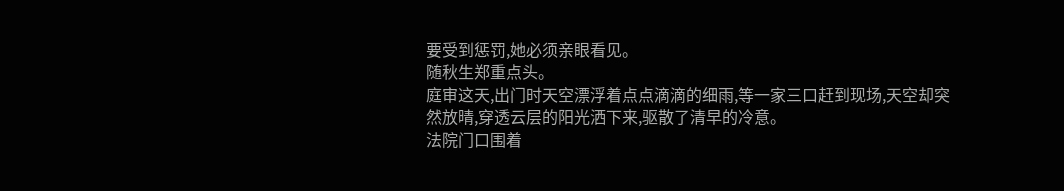要受到惩罚,她必须亲眼看见。
随秋生郑重点头。
庭审这天,出门时天空漂浮着点点滴滴的细雨,等一家三口赶到现场,天空却突然放晴,穿透云层的阳光洒下来,驱散了清早的冷意。
法院门口围着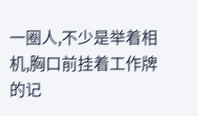一圈人,不少是举着相机,胸口前挂着工作牌的记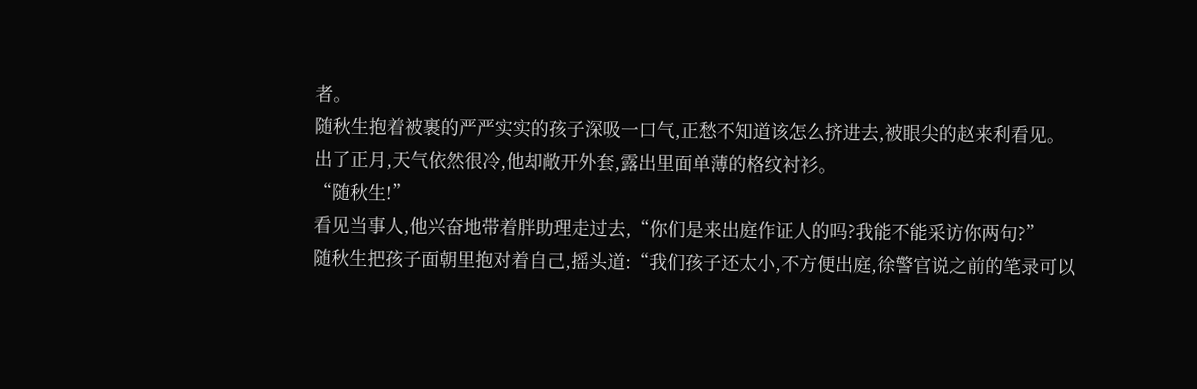者。
随秋生抱着被裹的严严实实的孩子深吸一口气,正愁不知道该怎么挤进去,被眼尖的赵来利看见。
出了正月,天气依然很冷,他却敞开外套,露出里面单薄的格纹衬衫。
“随秋生!”
看见当事人,他兴奋地带着胖助理走过去,“你们是来出庭作证人的吗?我能不能采访你两句?”
随秋生把孩子面朝里抱对着自己,摇头道:“我们孩子还太小,不方便出庭,徐警官说之前的笔录可以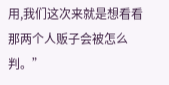用,我们这次来就是想看看那两个人贩子会被怎么判。”